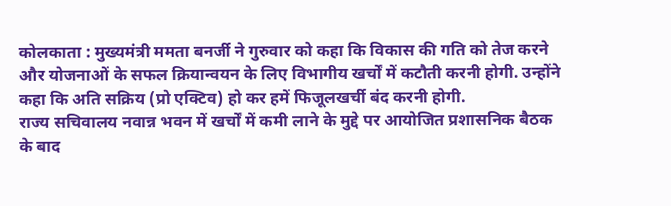कोलकाता : मुख्यमंत्री ममता बनर्जी ने गुरुवार को कहा कि विकास की गति को तेज करने और योजनाओं के सफल क्रियान्वयन के लिए विभागीय खर्चों में कटौती करनी होगी. उन्होंने कहा कि अति सक्रिय (प्रो एक्टिव) हो कर हमें फिजूलखर्ची बंद करनी होगी.
राज्य सचिवालय नवान्न भवन में खर्चों में कमी लाने के मुद्दे पर आयोजित प्रशासनिक बैठक के बाद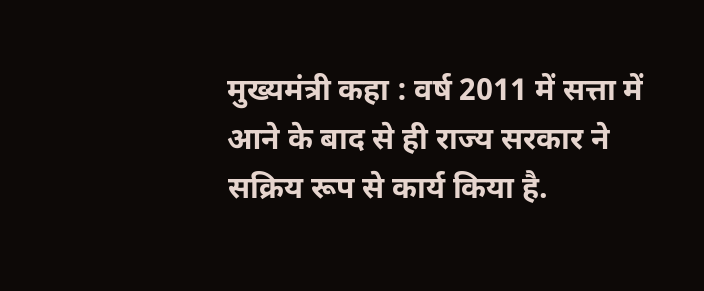मुख्यमंत्री कहा : वर्ष 2011 में सत्ता में आने के बाद से ही राज्य सरकार ने सक्रिय रूप से कार्य किया है.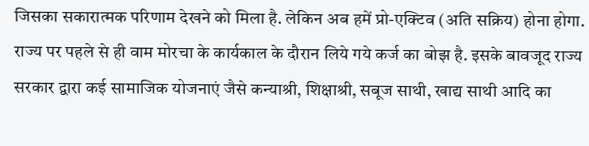जिसका सकारात्मक परिणाम देखने को मिला है. लेकिन अब हमें प्रो-एक्टिव (अति सक्रिय) होना होगा. राज्य पर पहले से ही वाम मोरचा के कार्यकाल के दौरान लिये गये कर्ज का बोझ है. इसके बावजूद राज्य सरकार द्वारा कई सामाजिक योजनाएं जैसे कन्याश्री, शिक्षाश्री, सबूज साथी, खाद्य साथी आदि का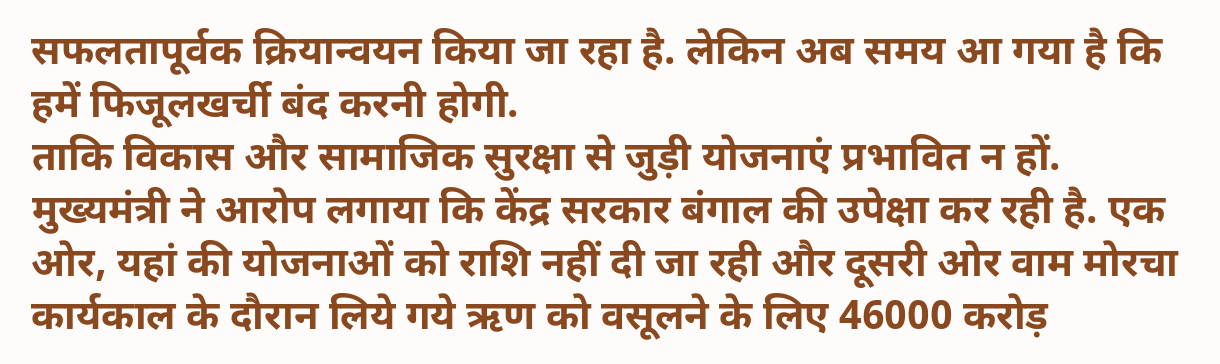सफलतापूर्वक क्रियान्वयन किया जा रहा है. लेकिन अब समय आ गया है कि हमें फिजूलखर्ची बंद करनी होगी.
ताकि विकास और सामाजिक सुरक्षा से जुड़ी योजनाएं प्रभावित न हों.
मुख्यमंत्री ने आरोप लगाया कि केंद्र सरकार बंगाल की उपेक्षा कर रही है. एक ओर, यहां की योजनाओं को राशि नहीं दी जा रही और दूसरी ओर वाम मोरचा कार्यकाल के दौरान लिये गये ऋण को वसूलने के लिए 46000 करोड़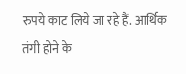रुपये काट लिये जा रहे हैं. आर्थिक तंगी होने के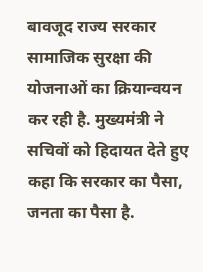बावजूद राज्य सरकार सामाजिक सुरक्षा की योजनाओं का क्रियान्वयन कर रही है. मुख्यमंत्री ने सचिवों को हिदायत देते हुए कहा कि सरकार का पैसा, जनता का पैसा है.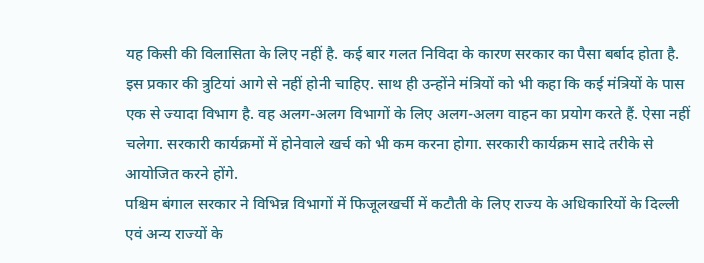यह किसी की विलासिता के लिए नहीं है. कई बार गलत निविदा के कारण सरकार का पैसा बर्बाद होता है. इस प्रकार की त्रुटियां आगे से नहीं होनी चाहिए. साथ ही उन्होंने मंत्रियों को भी कहा कि कई मंत्रियों के पास एक से ज्यादा विभाग है. वह अलग-अलग विभागों के लिए अलग-अलग वाहन का प्रयोग करते हैं. ऐसा नहीं चलेगा. सरकारी कार्यक्रमों में होनेवाले खर्च को भी कम करना होगा. सरकारी कार्यक्रम सादे तरीके से आयोजित करने होंगे.
पश्चिम बंगाल सरकार ने विभिन्न विभागों में फिजूलखर्ची में कटौती के लिए राज्य के अधिकारियों के दिल्ली एवं अन्य राज्यों के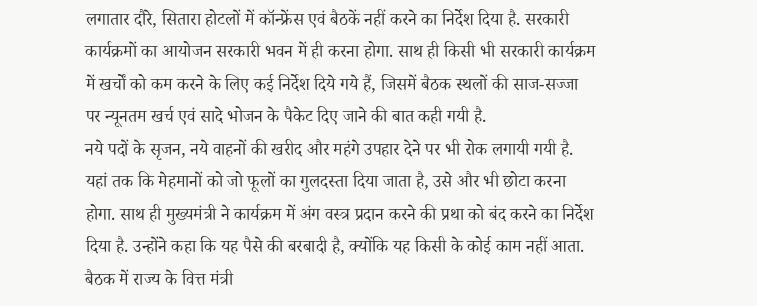लगातार दौरे, सितारा होटलों में कॉन्फ्रेंस एवं बैठकें नहीं करने का निर्देश दिया है. सरकारी कार्यक्रमों का आयोजन सरकारी भवन में ही करना होगा. साथ ही किसी भी सरकारी कार्यक्रम में खर्चों को कम करने के लिए कई निर्देश दिये गये हैं, जिसमें बैठक स्थलों की साज-सज्जा पर न्यूनतम खर्च एवं सादे भोजन के पैकेट दिए जाने की बात कही गयी है.
नये पदों के सृजन, नये वाहनों की खरीद और महंगे उपहार देने पर भी रोक लगायी गयी है. यहां तक कि मेहमानों को जो फूलों का गुलदस्ता दिया जाता है, उसे और भी छोटा करना होगा. साथ ही मुख्यमंत्री ने कार्यक्रम में अंग वस्त्र प्रदान करने की प्रथा को बंद करने का निर्देश दिया है. उन्होंने कहा कि यह पैसे की बरबादी है, क्योंकि यह किसी के कोई काम नहीं आता.
बैठक में राज्य के वित्त मंत्री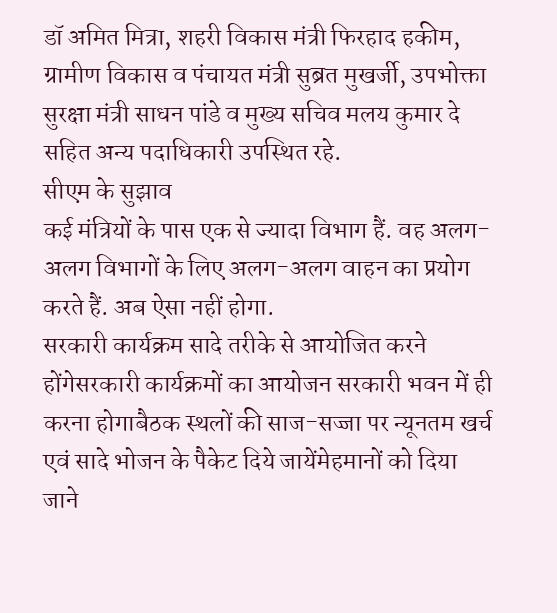डॉ अमित मित्रा, शहरी विकास मंत्री फिरहाद हकीम, ग्रामीण विकास व पंचायत मंत्री सुब्रत मुखर्जी, उपभोक्ता सुरक्षा मंत्री साधन पांडे व मुख्य सचिव मलय कुमार दे सहित अन्य पदाधिकारी उपस्थित रहे.
सीएम के सुझाव
कई मंत्रियों के पास एक से ज्यादा विभाग हैं. वह अलग-अलग विभागों के लिए अलग-अलग वाहन का प्रयोग करते हैं. अब ऐसा नहीं होगा.
सरकारी कार्यक्रम सादे तरीके से आयोजित करने होंगेसरकारी कार्यक्रमों का आयोजन सरकारी भवन में ही करना होगाबैठक स्थलों की साज-सज्जा पर न्यूनतम खर्च एवं सादे भोजन के पैकेट दिये जायेंमेहमानों को दिया जाने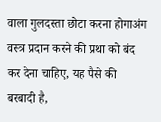वाला गुलदस्ता छोटा करना होगाअंग वस्त्र प्रदान करने की प्रथा को बंद कर देना चाहिए, यह पैसे की बरबादी है,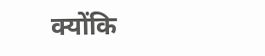क्योंकि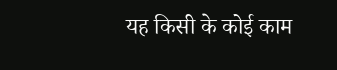यह किसी के कोई काम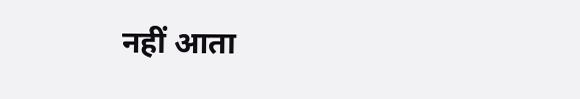नहीं आता